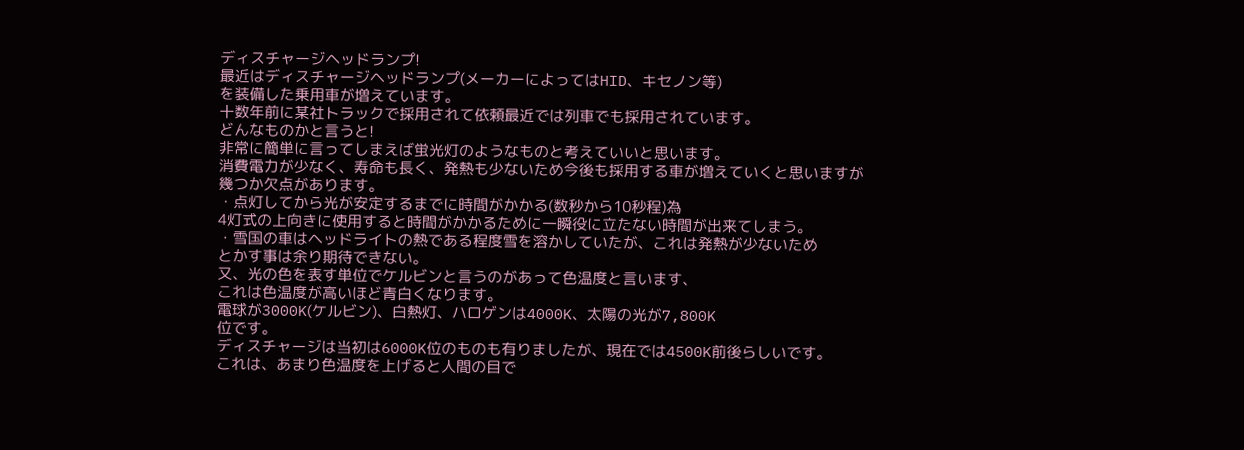ディスチャージヘッドランプ!
最近はディスチャージヘッドランプ(メーカーによってはHID、キセノン等)
を装備した乗用車が増えています。
十数年前に某社トラックで採用されて依頼最近では列車でも採用されています。
どんなものかと言うと!
非常に簡単に言ってしまえば蛍光灯のようなものと考えていいと思います。
消費電力が少なく、寿命も長く、発熱も少ないため今後も採用する車が増えていくと思いますが
幾つか欠点があります。
・点灯してから光が安定するまでに時間がかかる(数秒から10秒程)為
4灯式の上向きに使用すると時間がかかるために一瞬役に立たない時間が出来てしまう。
・雪国の車はヘッドライトの熱である程度雪を溶かしていたが、これは発熱が少ないため
とかす事は余り期待できない。
又、光の色を表す単位でケルビンと言うのがあって色温度と言います、
これは色温度が高いほど青白くなります。
電球が3000K(ケルビン)、白熱灯、ハロゲンは4000K、太陽の光が7,800K
位です。
ディスチャージは当初は6000K位のものも有りましたが、現在では4500K前後らしいです。
これは、あまり色温度を上げると人間の目で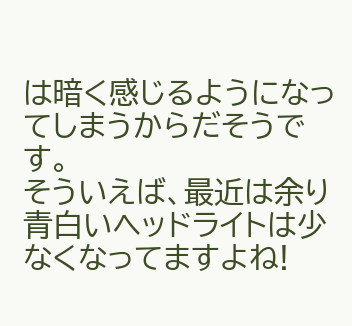は暗く感じるようになってしまうからだそうです。
そういえば、最近は余り青白いヘッドライトは少なくなってますよね!